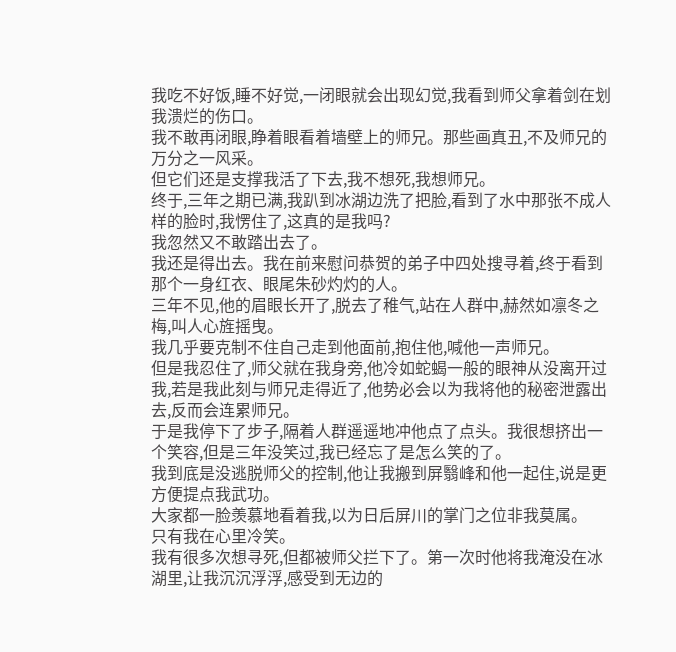我吃不好饭,睡不好觉,一闭眼就会出现幻觉,我看到师父拿着剑在划我溃烂的伤口。
我不敢再闭眼,睁着眼看着墙壁上的师兄。那些画真丑,不及师兄的万分之一风采。
但它们还是支撑我活了下去,我不想死,我想师兄。
终于,三年之期已满,我趴到冰湖边洗了把脸,看到了水中那张不成人样的脸时,我愣住了,这真的是我吗?
我忽然又不敢踏出去了。
我还是得出去。我在前来慰问恭贺的弟子中四处搜寻着,终于看到那个一身红衣、眼尾朱砂灼灼的人。
三年不见,他的眉眼长开了,脱去了稚气,站在人群中,赫然如凛冬之梅,叫人心旌摇曳。
我几乎要克制不住自己走到他面前,抱住他,喊他一声师兄。
但是我忍住了,师父就在我身旁,他冷如蛇蝎一般的眼神从没离开过我,若是我此刻与师兄走得近了,他势必会以为我将他的秘密泄露出去,反而会连累师兄。
于是我停下了步子,隔着人群遥遥地冲他点了点头。我很想挤出一个笑容,但是三年没笑过,我已经忘了是怎么笑的了。
我到底是没逃脱师父的控制,他让我搬到屏翳峰和他一起住,说是更方便提点我武功。
大家都一脸羡慕地看着我,以为日后屏川的掌门之位非我莫属。
只有我在心里冷笑。
我有很多次想寻死,但都被师父拦下了。第一次时他将我淹没在冰湖里,让我沉沉浮浮,感受到无边的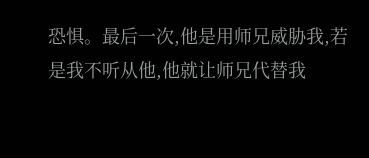恐惧。最后一次,他是用师兄威胁我,若是我不听从他,他就让师兄代替我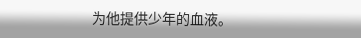为他提供少年的血液。